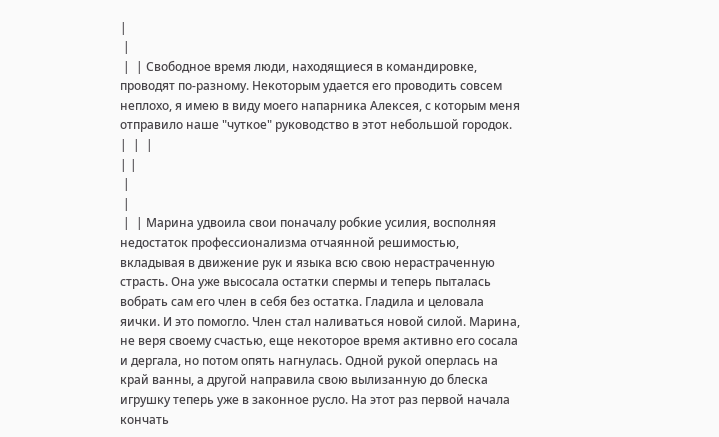|
 |
 |  | Свободное время люди, находящиеся в командировке, проводят по-разному. Некоторым удается его проводить совсем неплохо, я имею в виду моего напарника Алексея, с которым меня отправило наше "чуткое" руководство в этот небольшой городок.
|  |  |
| |
 |
 |
 |  | Марина удвоила свои поначалу робкие усилия, восполняя недостаток профессионализма отчаянной решимостью, вкладывая в движение рук и языка всю свою нерастраченную страсть. Она уже высосала остатки спермы и теперь пыталась вобрать сам его член в себя без остатка. Гладила и целовала яички. И это помогло. Член стал наливаться новой силой. Марина, не веря своему счастью, еще некоторое время активно его сосала и дергала, но потом опять нагнулась. Одной рукой оперлась на край ванны, а другой направила свою вылизанную до блеска игрушку теперь уже в законное русло. На этот раз первой начала кончать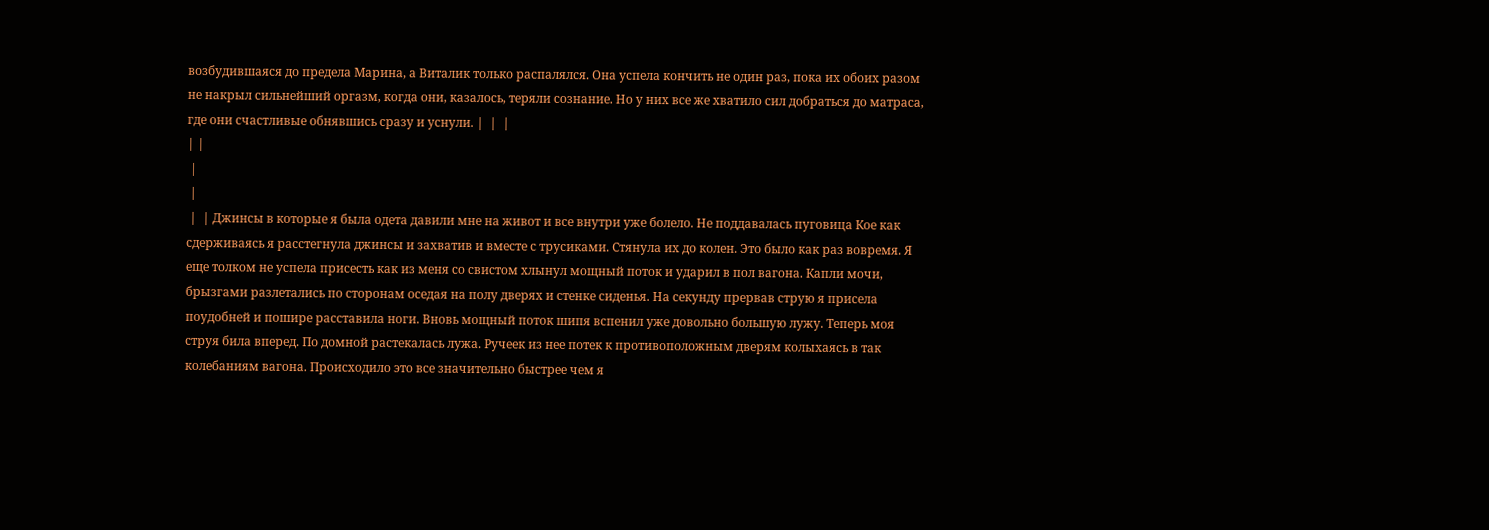возбудившаяся до предела Марина, а Виталик только распалялся. Она успела кончить не один раз, пока их обоих разом не накрыл сильнейший оргазм, когда они, казалось, теряли сознание. Но у них все же хватило сил добраться до матраса, где они счастливые обнявшись сразу и уснули. |  |  |
| |
 |
 |
 |  | Джинсы в которые я была одета давили мне на живот и все внутри уже болело. Не поддавалась пуговица Кое как сдерживаясь я расстегнула джинсы и захватив и вместе с трусиками. Стянула их до колен. Это было как раз вовремя. Я еще толком не успела присесть как из меня со свистом хлынул мощный поток и ударил в пол вагона. Капли мочи, брызгами разлетались по сторонам оседая на полу дверях и стенке сиденья. На секунду прервав струю я присела поудобней и пошире расставила ноги. Вновь мощный поток шипя вспенил уже довольно большую лужу. Теперь моя струя била вперед. По домной растекалась лужа. Ручеек из нее потек к противоположным дверям колыхаясь в так колебаниям вагона. Происходило это все значительно быстрее чем я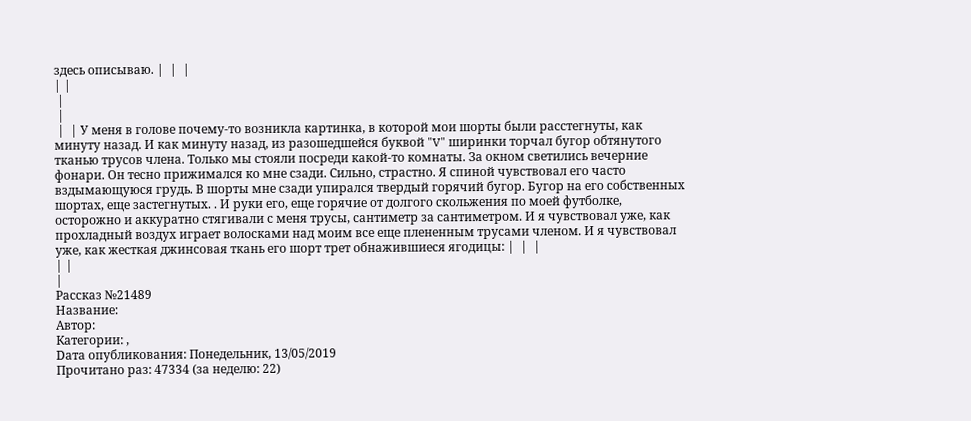здесь описываю. |  |  |
| |
 |
 |
 |  | У меня в голове почему-то возникла картинка, в которой мои шорты были расстегнуты, как минуту назад. И как минуту назад, из разошедшейся буквой "V" ширинки торчал бугор обтянутого тканью трусов члена. Только мы стояли посреди какой-то комнаты. За окном светились вечерние фонари. Он тесно прижимался ко мне сзади. Сильно, страстно. Я спиной чувствовал его часто вздымающуюся грудь. В шорты мне сзади упирался твердый горячий бугор. Бугор на его собственных шортах, еще застегнутых. . И руки его, еще горячие от долгого скольжения по моей футболке, осторожно и аккуратно стягивали с меня трусы, сантиметр за сантиметром. И я чувствовал уже, как прохладный воздух играет волосками над моим все еще плененным трусами членом. И я чувствовал уже, как жесткая джинсовая ткань его шорт трет обнажившиеся ягодицы: |  |  |
| |
|
Рассказ №21489
Название:
Автор:
Категории: ,
Dата опубликования: Понедельник, 13/05/2019
Прочитано раз: 47334 (за неделю: 22)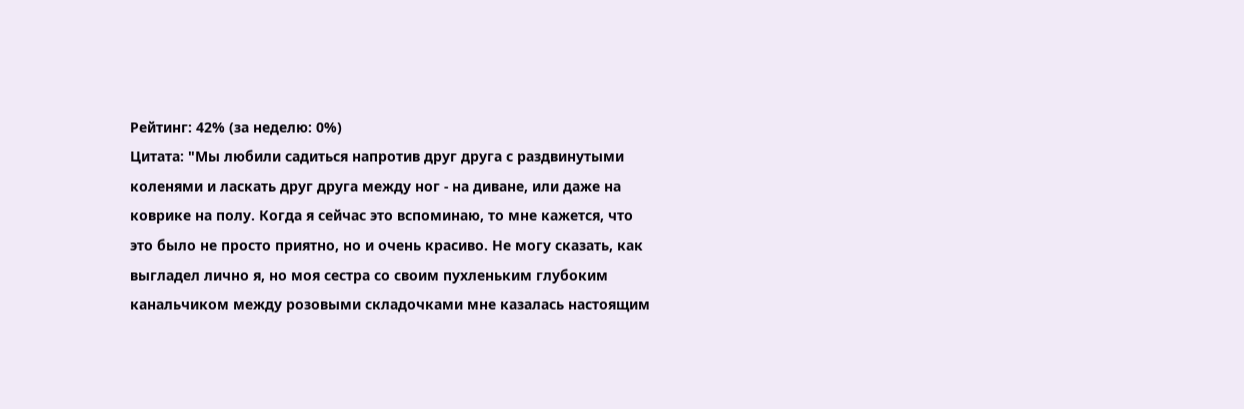Рейтинг: 42% (за неделю: 0%)
Цитата: "Мы любили садиться напротив друг друга с раздвинутыми коленями и ласкать друг друга между ног - на диване, или даже на коврике на полу. Когда я сейчас это вспоминаю, то мне кажется, что это было не просто приятно, но и очень красиво. Не могу сказать, как выгладел лично я, но моя сестра со своим пухленьким глубоким канальчиком между розовыми складочками мне казалась настоящим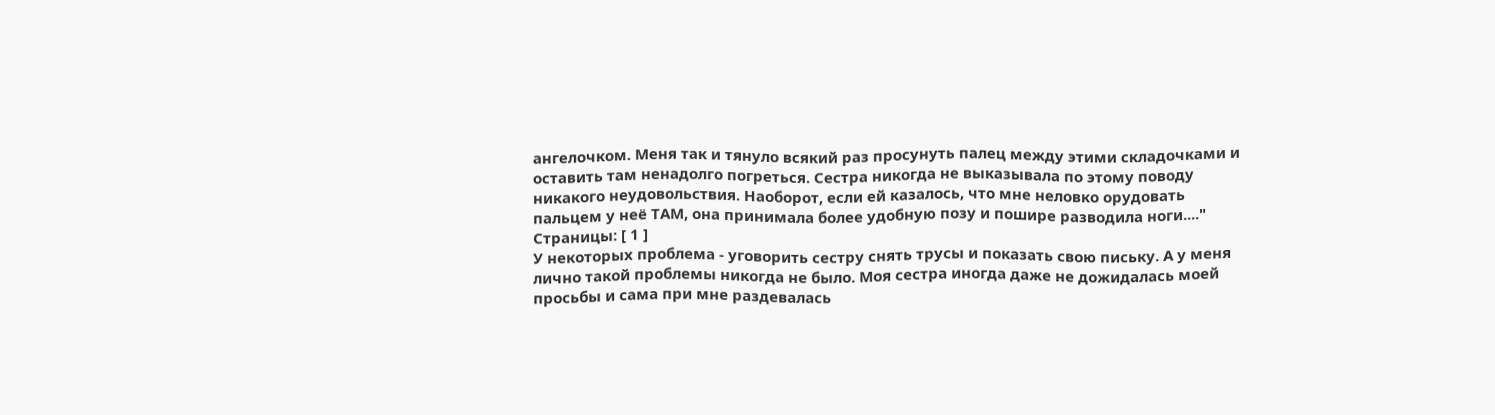ангелочком. Меня так и тянуло всякий раз просунуть палец между этими складочками и оставить там ненадолго погреться. Сестра никогда не выказывала по этому поводу никакого неудовольствия. Наоборот, если ей казалось, что мне неловко орудовать пальцем у неё ТАМ, она принимала более удобную позу и пошире разводила ноги...."
Страницы: [ 1 ]
У некоторых проблема - уговорить сестру снять трусы и показать свою письку. А у меня лично такой проблемы никогда не было. Моя сестра иногда даже не дожидалась моей просьбы и сама при мне раздевалась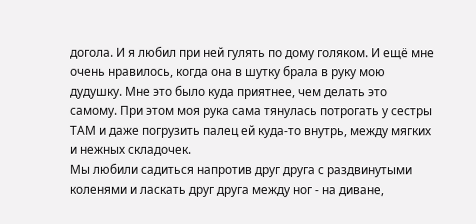догола. И я любил при ней гулять по дому голяком. И ещё мне очень нравилось, когда она в шутку брала в руку мою дудушку. Мне это было куда приятнее, чем делать это самому. При этом моя рука сама тянулась потрогать у сестры ТАМ и даже погрузить палец ей куда-то внутрь, между мягких и нежных складочек.
Мы любили садиться напротив друг друга с раздвинутыми коленями и ласкать друг друга между ног - на диване,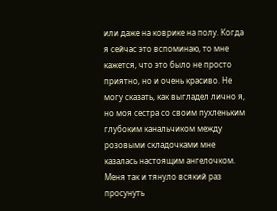или даже на коврике на полу. Когда я сейчас это вспоминаю, то мне кажется, что это было не просто приятно, но и очень красиво. Не могу сказать, как выгладел лично я, но моя сестра со своим пухленьким глубоким канальчиком между розовыми складочками мне казалась настоящим ангелочком. Меня так и тянуло всякий раз просунуть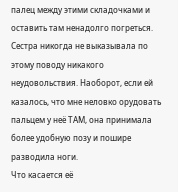палец между этими складочками и оставить там ненадолго погреться. Сестра никогда не выказывала по этому поводу никакого неудовольствия. Наоборот, если ей казалось, что мне неловко орудовать пальцем у неё ТАМ, она принимала более удобную позу и пошире разводила ноги.
Что касается её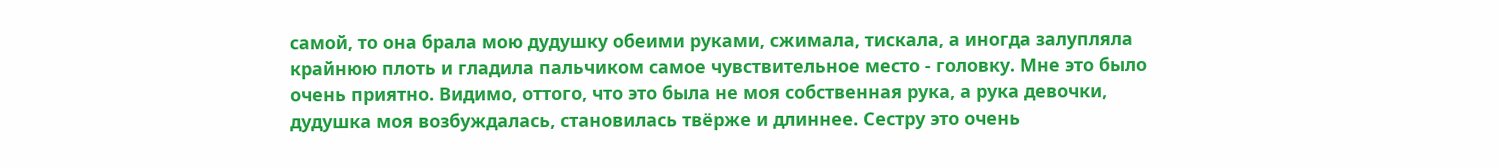самой, то она брала мою дудушку обеими руками, сжимала, тискала, а иногда залупляла крайнюю плоть и гладила пальчиком самое чувствительное место - головку. Мне это было очень приятно. Видимо, оттого, что это была не моя собственная рука, а рука девочки, дудушка моя возбуждалась, становилась твёрже и длиннее. Сестру это очень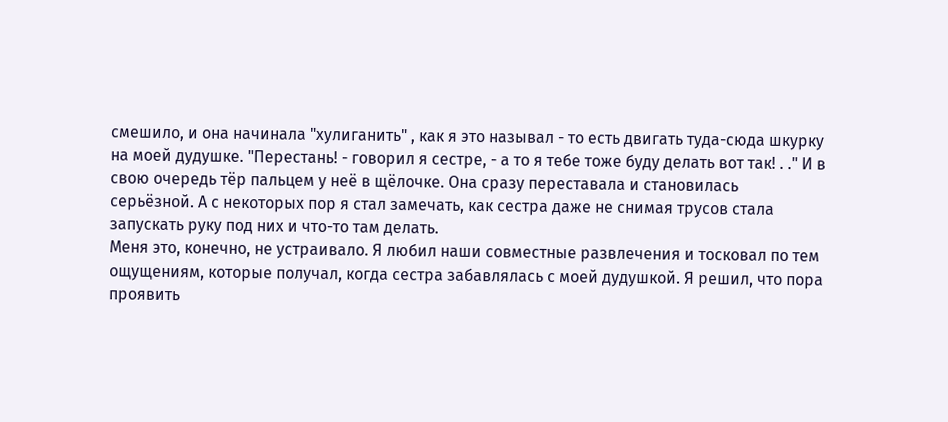смешило, и она начинала "хулиганить" , как я это называл - то есть двигать туда-сюда шкурку на моей дудушке. "Перестань! - говорил я сестре, - а то я тебе тоже буду делать вот так! . ." И в свою очередь тёр пальцем у неё в щёлочке. Она сразу переставала и становилась серьёзной. А с некоторых пор я стал замечать, как сестра даже не снимая трусов стала запускать руку под них и что-то там делать.
Меня это, конечно, не устраивало. Я любил наши совместные развлечения и тосковал по тем ощущениям, которые получал, когда сестра забавлялась с моей дудушкой. Я решил, что пора проявить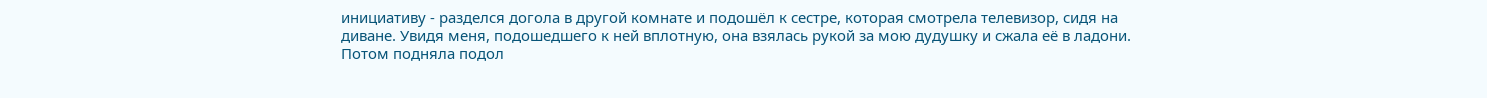инициативу - разделся догола в другой комнате и подошёл к сестре, которая смотрела телевизор, сидя на диване. Увидя меня, подошедшего к ней вплотную, она взялась рукой за мою дудушку и сжала её в ладони. Потом подняла подол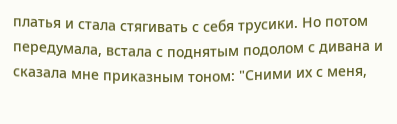платья и стала стягивать с себя трусики. Но потом передумала, встала с поднятым подолом с дивана и сказала мне приказным тоном: "Сними их с меня,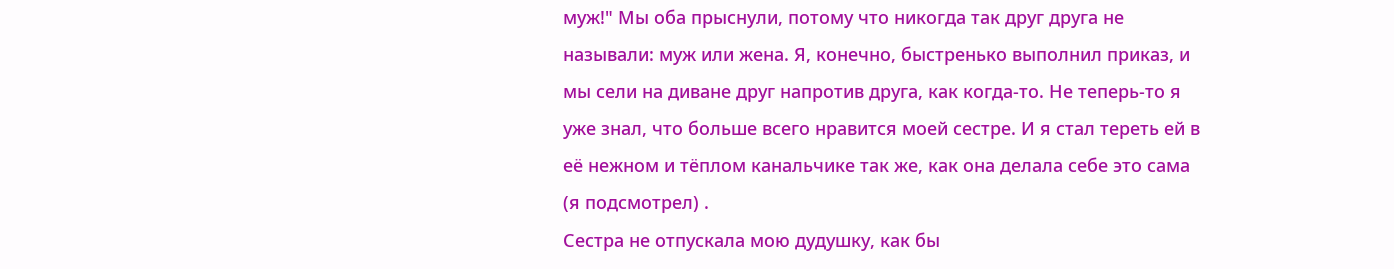муж!" Мы оба прыснули, потому что никогда так друг друга не называли: муж или жена. Я, конечно, быстренько выполнил приказ, и мы сели на диване друг напротив друга, как когда-то. Не теперь-то я уже знал, что больше всего нравится моей сестре. И я стал тереть ей в её нежном и тёплом канальчике так же, как она делала себе это сама (я подсмотрел) .
Сестра не отпускала мою дудушку, как бы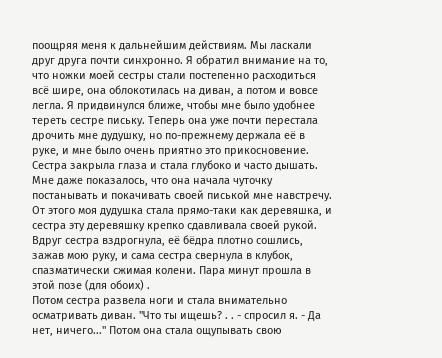поощряя меня к дальнейшим действиям. Мы ласкали друг друга почти синхронно. Я обратил внимание на то, что ножки моей сестры стали постепенно расходиться всё шире, она облокотилась на диван, а потом и вовсе легла. Я придвинулся ближе, чтобы мне было удобнее тереть сестре письку. Теперь она уже почти перестала дрочить мне дудушку, но по-прежнему держала её в руке, и мне было очень приятно это прикосновение. Сестра закрыла глаза и стала глубоко и часто дышать. Мне даже показалось, что она начала чуточку постанывать и покачивать своей писькой мне навстречу. От этого моя дудушка стала прямо-таки как деревяшка, и сестра эту деревяшку крепко сдавливала своей рукой. Вдруг сестра вздрогнула, её бёдра плотно сошлись, зажав мою руку, и сама сестра свернула в клубок, спазматически сжимая колени. Пара минут прошла в этой позе (для обоих) .
Потом сестра развела ноги и стала внимательно осматривать диван. "Что ты ищешь? . . - спросил я. - Да нет, ничего..." Потом она стала ощупывать свою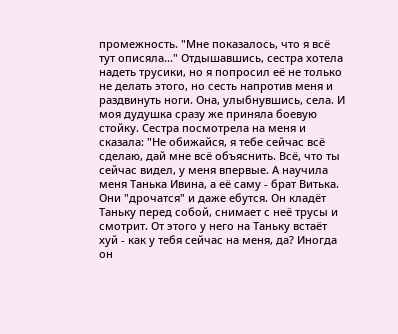промежность. "Мне показалось, что я всё тут описяла..." Отдышавшись, сестра хотела надеть трусики, но я попросил её не только не делать этого, но сесть напротив меня и раздвинуть ноги. Она, улыбнувшись, села. И моя дудушка сразу же приняла боевую стойку. Сестра посмотрела на меня и сказала: "Не обижайся, я тебе сейчас всё сделаю, дай мне всё объяснить. Всё, что ты сейчас видел, у меня впервые. А научила меня Танька Ивина, а её саму - брат Витька. Они "дрочатся" и даже ебутся. Он кладёт Таньку перед собой, снимает с неё трусы и смотрит. От этого у него на Таньку встаёт хуй - как у тебя сейчас на меня, да? Иногда он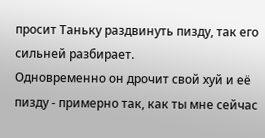просит Таньку раздвинуть пизду, так его сильней разбирает.
Одновременно он дрочит свой хуй и её пизду - примерно так, как ты мне сейчас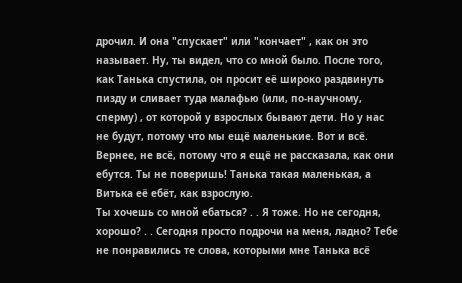дрочил. И она "спускает" или "кончает" , как он это называет. Ну, ты видел, что со мной было. После того, как Танька спустила, он просит её широко раздвинуть пизду и сливает туда малафью (или, по-научному, сперму) , от которой у взрослых бывают дети. Но у нас не будут, потому что мы ещё маленькие. Вот и всё. Вернее, не всё, потому что я ещё не рассказала, как они ебутся. Ты не поверишь! Танька такая маленькая, а Витька её ебёт, как взрослую.
Ты хочешь со мной ебаться? . . Я тоже. Но не сегодня, хорошо? . . Сегодня просто подрочи на меня, ладно? Тебе не понравились те слова, которыми мне Танька всё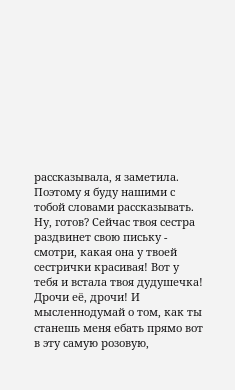рассказывала, я заметила. Поэтому я буду нашими с тобой словами рассказывать. Ну, готов? Сейчас твоя сестра раздвинет свою письку - смотри, какая она у твоей сестрички красивая! Вот у тебя и встала твоя дудушечка! Дрочи её, дрочи! И мысленнодумай о том, как ты станешь меня ебать прямо вот в эту самую розовую,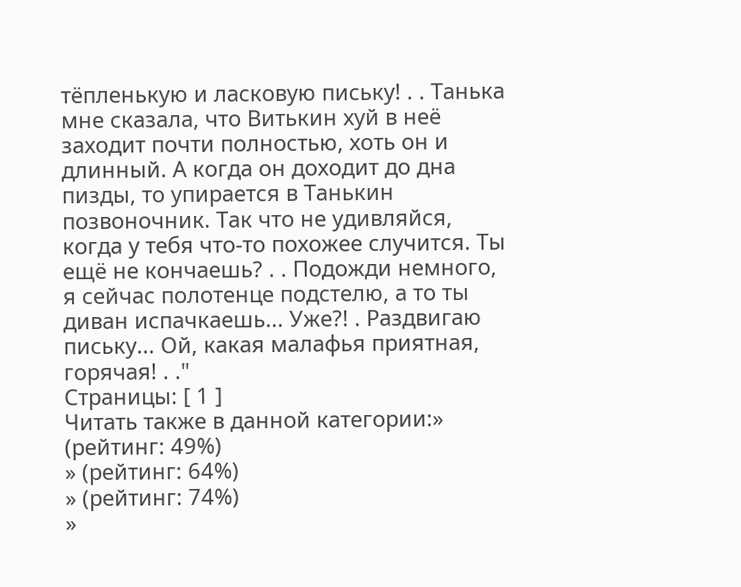тёпленькую и ласковую письку! . . Танька мне сказала, что Витькин хуй в неё заходит почти полностью, хоть он и длинный. А когда он доходит до дна пизды, то упирается в Танькин позвоночник. Так что не удивляйся, когда у тебя что-то похожее случится. Ты ещё не кончаешь? . . Подожди немного, я сейчас полотенце подстелю, а то ты диван испачкаешь... Уже?! . Раздвигаю письку... Ой, какая малафья приятная, горячая! . ."
Страницы: [ 1 ]
Читать также в данной категории:» (рейтинг: 49%)
» (рейтинг: 64%)
» (рейтинг: 74%)
»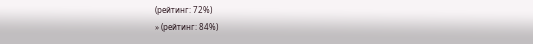(рейтинг: 72%)
» (рейтинг: 84%)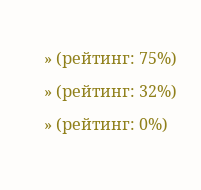» (рейтинг: 75%)
» (рейтинг: 32%)
» (рейтинг: 0%)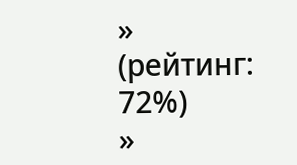» (рейтинг: 72%)
»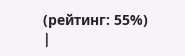(рейтинг: 55%)
|